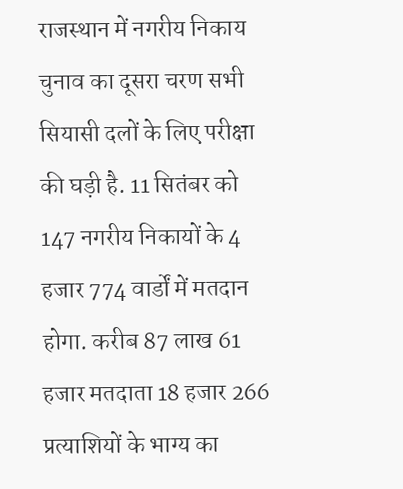राजस्थान में नगरीय निकाय चुनाव का दूसरा चरण सभी सियासी दलों के लिए परीक्षा की घड़ी है. 11 सितंबर को 147 नगरीय निकायों के 4 हजार 774 वार्डों में मतदान होगा. करीब 87 लाख 61 हजार मतदाता 18 हजार 266 प्रत्याशियों के भाग्य का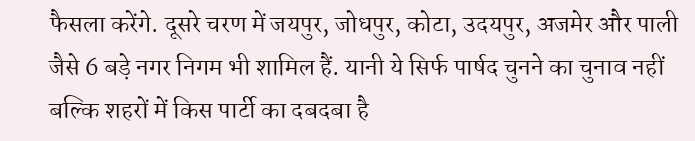फैसला करेंगे. दूसरे चरण में जयपुर, जोधपुर, कोटा, उदयपुर, अजमेर और पाली जैसे 6 बड़े नगर निगम भी शामिल हैं. यानी ये सिर्फ पार्षद चुनने का चुनाव नहीं बल्कि शहरों में किस पार्टी का दबदबा है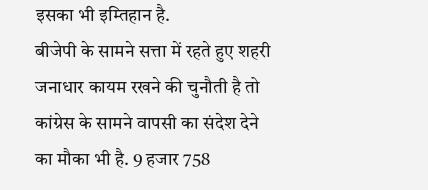इसका भी इम्तिहान है.
बीजेपी के सामने सत्ता में रहते हुए शहरी जनाधार कायम रखने की चुनौती है तो कांग्रेस के सामने वापसी का संदेश देने का मौका भी है. 9 हजार 758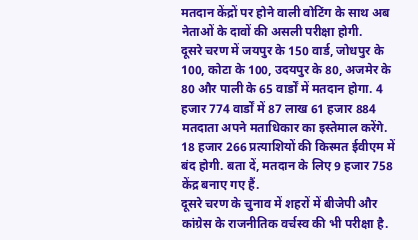मतदान केंद्रों पर होने वाली वोटिंग के साथ अब नेताओं के दावों की असली परीक्षा होगी.
दूसरे चरण में जयपुर के 150 वार्ड, जोधपुर के 100, कोटा के 100, उदयपुर के 80, अजमेर के 80 और पाली के 65 वार्डों में मतदान होगा. 4 हजार 774 वार्डों में 87 लाख 61 हजार 884 मतदाता अपने मताधिकार का इस्तेमाल करेंगे. 18 हजार 266 प्रत्याशियों की किस्मत ईवीएम में बंद होगी. बता दें, मतदान के लिए 9 हजार 758 केंद्र बनाए गए हैं.
दूसरे चरण के चुनाव में शहरों में बीजेपी और कांग्रेस के राजनीतिक वर्चस्व की भी परीक्षा है.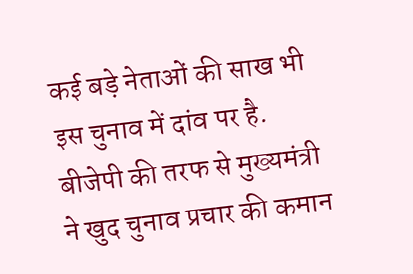कई बड़े नेताओं की साख भी इस चुनाव में दांव पर है. बीजेपी की तरफ से मुख्यमंत्री ने खुद चुनाव प्रचार की कमान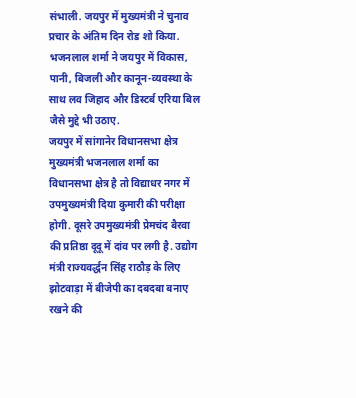संभाली. जयपुर में मुख्यमंत्री ने चुनाव प्रचार के अंतिम दिन रोड शो किया. भजनलाल शर्मा ने जयपुर में विकास, पानी, बिजली और कानून-व्यवस्था के साथ लव जिहाद और डिस्टर्ब एरिया बिल जैसे मुद्दे भी उठाए.
जयपुर में सांगानेर विधानसभा क्षेत्र मुख्यमंत्री भजनलाल शर्मा का विधानसभा क्षेत्र है तो विद्याधर नगर में उपमुख्यमंत्री दिया कुमारी की परीक्षा होगी. दूसरे उपमुख्यमंत्री प्रेमचंद बैरवा की प्रतिष्ठा दूदू में दांव पर लगी है. उद्योग मंत्री राज्यवर्द्धन सिंह राठौड़ के लिए झोटवाड़ा में बीजेपी का दबदबा बनाए रखने की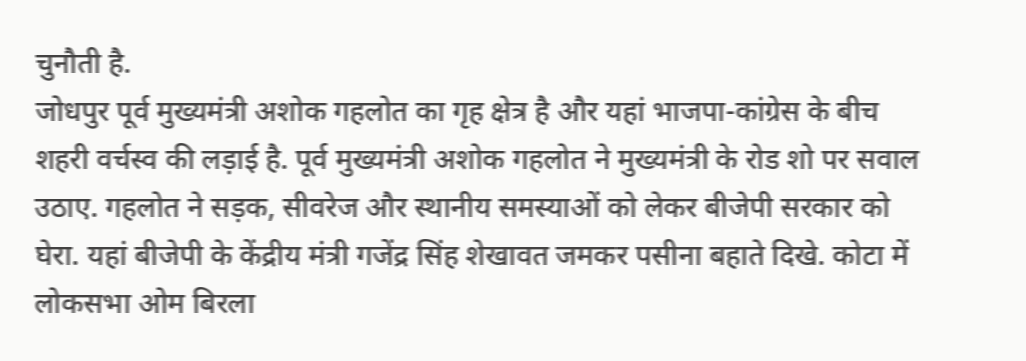चुनौती है.
जोधपुर पूर्व मुख्यमंत्री अशोक गहलोत का गृह क्षेत्र है और यहां भाजपा-कांग्रेस के बीच शहरी वर्चस्व की लड़ाई है. पूर्व मुख्यमंत्री अशोक गहलोत ने मुख्यमंत्री के रोड शो पर सवाल उठाए. गहलोत ने सड़क, सीवरेज और स्थानीय समस्याओं को लेकर बीजेपी सरकार को घेरा. यहां बीजेपी के केंद्रीय मंत्री गजेंद्र सिंह शेखावत जमकर पसीना बहाते दिखे. कोटा में लोकसभा ओम बिरला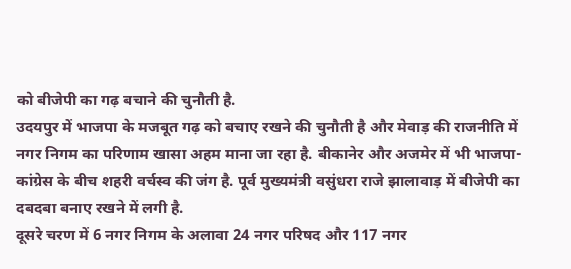को बीजेपी का गढ़ बचाने की चुनौती है.
उदयपुर में भाजपा के मजबूत गढ़ को बचाए रखने की चुनौती है और मेवाड़ की राजनीति में नगर निगम का परिणाम खासा अहम माना जा रहा है. बीकानेर और अजमेर में भी भाजपा-कांग्रेस के बीच शहरी वर्चस्व की जंग है. पूर्व मुख्यमंत्री वसुंधरा राजे झालावाड़ में बीजेपी का दबदबा बनाए रखने में लगी है.
दूसरे चरण में 6 नगर निगम के अलावा 24 नगर परिषद और 117 नगर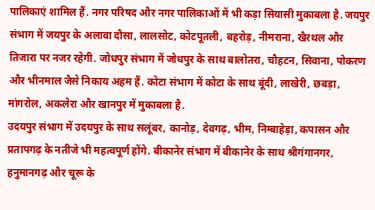पालिकाएं शामिल हैं. नगर परिषद और नगर पालिकाओं में भी कड़ा सियासी मुकाबला है. जयपुर संभाग में जयपुर के अलावा दौसा, लालसोट, कोटपूतली, बहरोड़, नीमराना, खैरथल और तिजारा पर नजर रहेगी. जोधपुर संभाग में जोधपुर के साथ बालोतरा, चौहटन, सिवाना, पोकरण और भीनमाल जैसे निकाय अहम हैं. कोटा संभाग में कोटा के साथ बूंदी, लाखेरी, छबड़ा, मांगरोल, अकलेरा और खानपुर में मुकाबला है.
उदयपुर संभाग में उदयपुर के साथ सलूंबर, कानोड़, देवगढ़, भीम, निम्बाहेड़ा, कपासन और प्रतापगढ़ के नतीजे भी महत्वपूर्ण होंगे. बीकानेर संभाग में बीकानेर के साथ श्रीगंगानगर, हनुमानगढ़ और चूरू के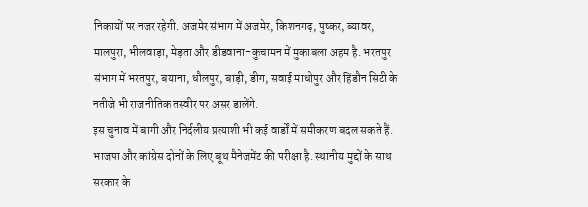निकायों पर नजर रहेगी. अजमेर संभाग में अजमेर, किशनगढ़, पुष्कर, ब्यावर, मालपुरा, भीलवाड़ा, मेड़ता और डीडवाना-कुचामन में मुकाबला अहम है. भरतपुर संभाग में भरतपुर, बयाना, धौलपुर, बाड़ी, डीग, सवाई माधोपुर और हिंडौन सिटी के नतीजे भी राजनीतिक तस्वीर पर असर डालेंगे.
इस चुनाव में बागी और निर्दलीय प्रत्याशी भी कई वार्डों में समीकरण बदल सकते हैं. भाजपा और कांग्रेस दोनों के लिए बूथ मैनेजमेंट की परीक्षा है. स्थानीय मुद्दों के साथ सरकार के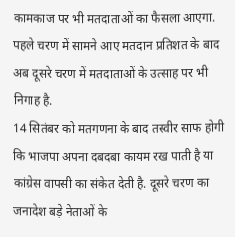कामकाज पर भी मतदाताओं का फैसला आएगा. पहले चरण में सामने आए मतदान प्रतिशत के बाद अब दूसरे चरण में मतदाताओं के उत्साह पर भी निगाह है.
14 सितंबर को मतगणना के बाद तस्वीर साफ होगी कि भाजपा अपना दबदबा कायम रख पाती है या कांग्रेस वापसी का संकेत देती है. दूसरे चरण का जनादेश बड़े नेताओं के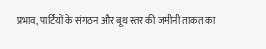प्रभाव, पार्टियों के संगठन और बूथ स्तर की जमीनी ताकत का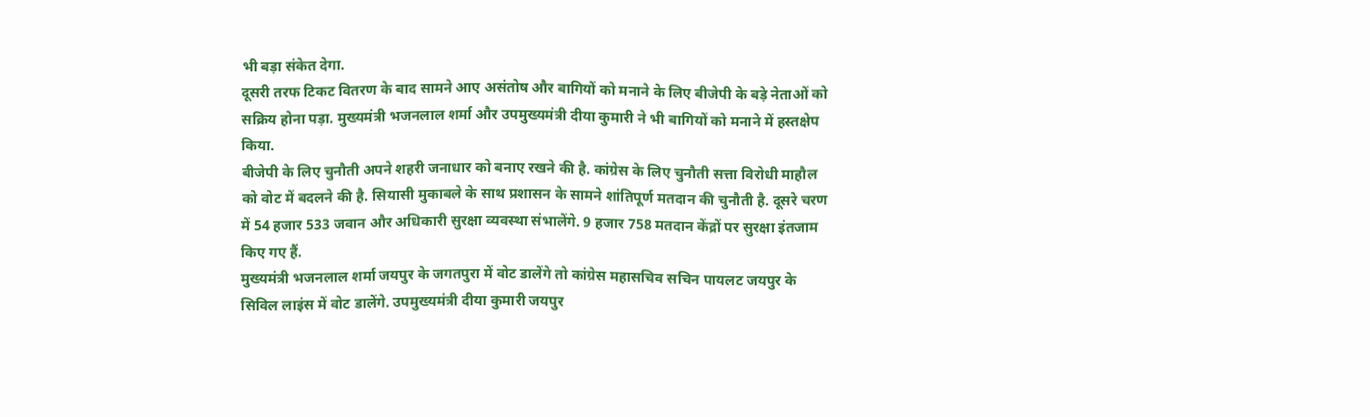भी बड़ा संकेत देगा.
दूसरी तरफ टिकट वितरण के बाद सामने आए असंतोष और बागियों को मनाने के लिए बीजेपी के बड़े नेताओं को सक्रिय होना पड़ा. मुख्यमंत्री भजनलाल शर्मा और उपमुख्यमंत्री दीया कुमारी ने भी बागियों को मनाने में हस्तक्षेप किया.
बीजेपी के लिए चुनौती अपने शहरी जनाधार को बनाए रखने की है. कांग्रेस के लिए चुनौती सत्ता विरोधी माहौल को वोट में बदलने की है. सियासी मुकाबले के साथ प्रशासन के सामने शांतिपूर्ण मतदान की चुनौती है. दूसरे चरण में 54 हजार 533 जवान और अधिकारी सुरक्षा व्यवस्था संभालेंगे. 9 हजार 758 मतदान केंद्रों पर सुरक्षा इंतजाम किए गए हैं.
मुख्यमंत्री भजनलाल शर्मा जयपुर के जगतपुरा में वोट डालेंगे तो कांग्रेस महासचिव सचिन पायलट जयपुर के सिविल लाइंस में वोट डालेंगे. उपमुख्यमंत्री दीया कुमारी जयपुर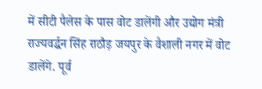में सीटी पैलेस के पास वोट डालेंगी और उद्योग मंत्री राज्यवर्द्धन सिंह राठौड़ जयपुर के वैशाली नगर में वोट डालेंगे. पूर्व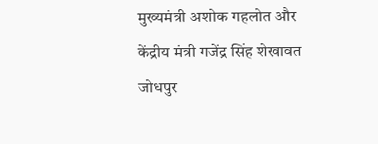मुख्यमंत्री अशोक गहलोत और केंद्रीय मंत्री गजेंद्र सिंह शेखावत जोधपुर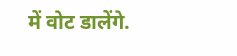में वोट डालेंगे.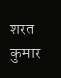शरत कुमार